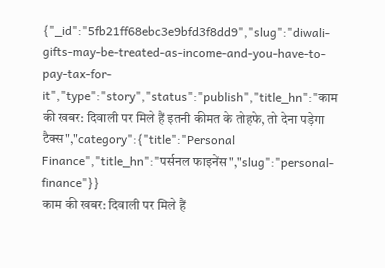{"_id":"5fb21ff68ebc3e9bfd3f8dd9","slug":"diwali-gifts-may-be-treated-as-income-and-you-have-to-pay-tax-for-it","type":"story","status":"publish","title_hn":"काम की खबर: दिवाली पर मिले हैं इतनी कीमत के तोहफे, तो देना पड़ेगा टैक्स","category":{"title":"Personal Finance","title_hn":"पर्सनल फाइनेंस","slug":"personal-finance"}}
काम की खबर: दिवाली पर मिले हैं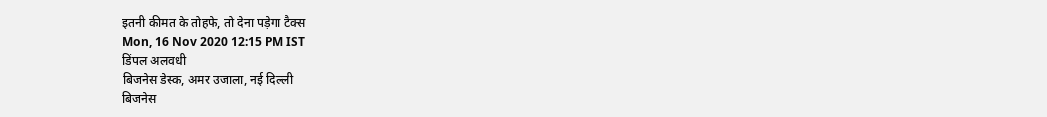इतनी कीमत के तोहफे, तो देना पड़ेगा टैक्स
Mon, 16 Nov 2020 12:15 PM IST
डिंपल अलवधी
बिजनेस डेस्क, अमर उजाला, नई दिल्ली
बिजनेस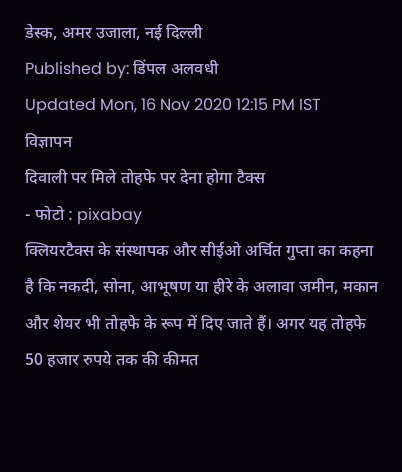डेस्क, अमर उजाला, नई दिल्ली
Published by: डिंपल अलवधी
Updated Mon, 16 Nov 2020 12:15 PM IST
विज्ञापन
दिवाली पर मिले तोहफे पर देना होगा टैक्स
- फोटो : pixabay
क्लियरटैक्स के संस्थापक और सीईओ अर्चित गुप्ता का कहना है कि नकदी, सोना, आभूषण या हीरे के अलावा जमीन, मकान और शेयर भी तोहफे के रूप में दिए जाते हैं। अगर यह तोहफे 50 हजार रुपये तक की कीमत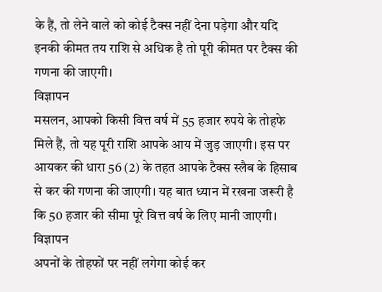के हैं, तो लेने वाले को कोई टैक्स नहीं देना पड़ेगा और यदि इनकी कीमत तय राशि से अधिक है तो पूरी कीमत पर टैक्स की गणना की जाएगी।
विज्ञापन
मसलन, आपको किसी वित्त वर्ष में 55 हजार रुपये के तोहफे मिले हैं, तो यह पूरी राशि आपके आय में जुड़ जाएगी। इस पर आयकर की धारा 56 (2) के तहत आपके टैक्स स्लैब के हिसाब से कर की गणना की जाएगी। यह बात ध्यान में रखना जरूरी है कि 50 हजार की सीमा पूरे वित्त वर्ष के लिए मानी जाएगी।
विज्ञापन
अपनों के तोहफों पर नहीं लगेगा कोई कर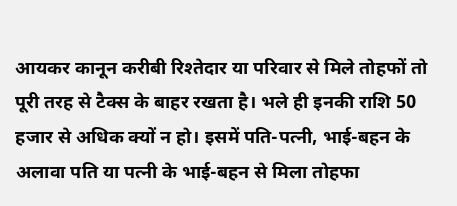आयकर कानून करीबी रिश्तेदार या परिवार से मिले तोहफों तो पूरी तरह से टैक्स के बाहर रखता है। भले ही इनकी राशि 50 हजार से अधिक क्यों न हो। इसमें पति-पत्नी, भाई-बहन के अलावा पति या पत्नी के भाई-बहन से मिला तोहफा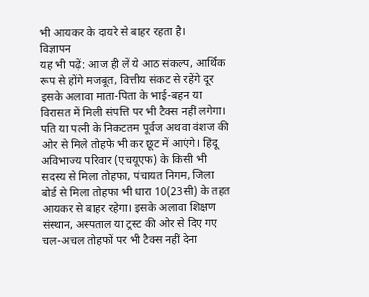भी आयकर के दायरे से बाहर रहता है।
विज्ञापन
यह भी पढ़ें: आज ही लें ये आठ संकल्प, आर्थिक रूप से होंगे मजबूत, वित्तीय संकट से रहेंगे दूर
इसके अलावा माता-पिता के भाई-बहन या विरासत में मिली संपत्ति पर भी टैक्स नहीं लगेगा। पति या पत्नी के निकटतम पूर्वज अथवा वंशज की ओर से मिले तोहफे भी कर छूट में आएंगे। हिंदू अविभाज्य परिवार (एचयूएफ) के किसी भी सदस्य से मिला तोहफा, पंचायत निगम, जिला बोर्ड से मिला तोहफा भी धारा 10(23सी) के तहत आयकर से बाहर रहेगा। इसके अलावा शिक्षण संस्थान, अस्पताल या ट्रस्ट की ओर से दिए गए चल-अचल तोहफों पर भी टैक्स नहीं देना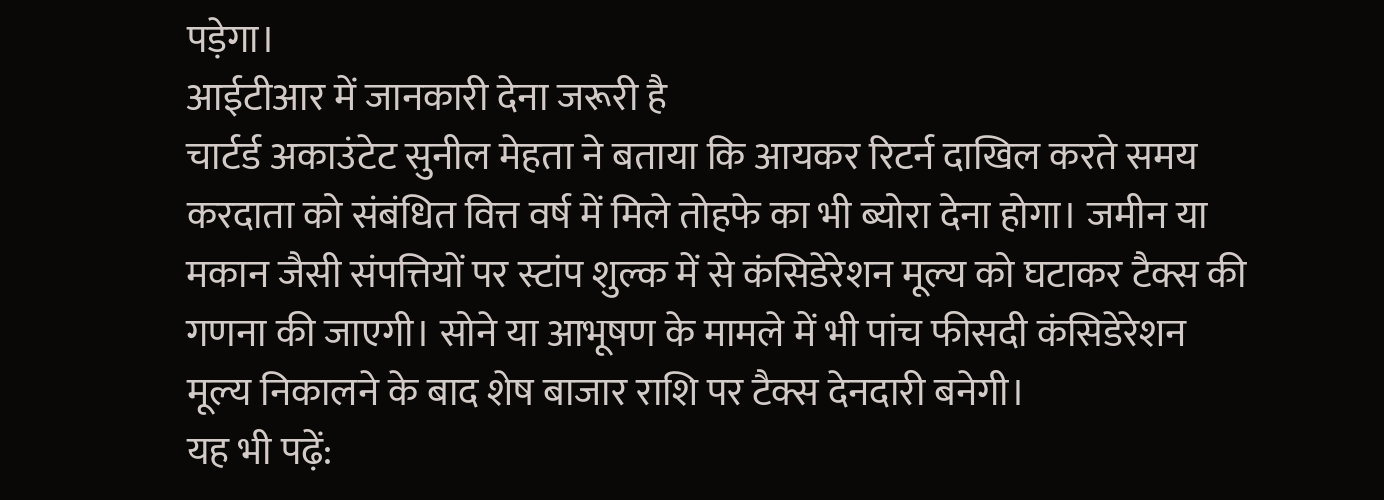पड़ेगा।
आईटीआर में जानकारी देना जरूरी है
चार्टर्ड अकाउंटेट सुनील मेहता ने बताया कि आयकर रिटर्न दाखिल करते समय करदाता को संबंधित वित्त वर्ष में मिले तोहफे का भी ब्योरा देना होगा। जमीन या मकान जैसी संपत्तियों पर स्टांप शुल्क में से कंसिडेरेशन मूल्य को घटाकर टैक्स की गणना की जाएगी। सोने या आभूषण के मामले में भी पांच फीसदी कंसिडेरेशन मूल्य निकालने के बाद शेष बाजार राशि पर टैक्स देनदारी बनेगी।
यह भी पढ़ें: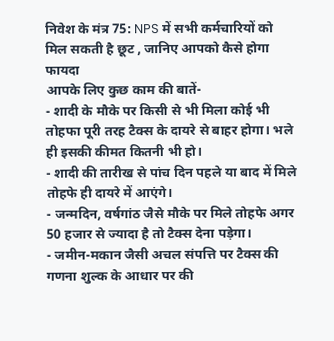निवेश के मंत्र 75: NPS में सभी कर्मचारियों को मिल सकती है छूट , जानिए आपको कैसे होगा फायदा
आपके लिए कुछ काम की बातें-
- शादी के मौके पर किसी से भी मिला कोई भी तोहफा पूरी तरह टैक्स के दायरे से बाहर होगा। भले ही इसकी कीमत कितनी भी हो।
- शादी की तारीख से पांच दिन पहले या बाद में मिले तोहफे ही दायरे में आएंगे।
- जन्मदिन, वर्षगांठ जैसे मौके पर मिले तोहफे अगर 50 हजार से ज्यादा है तो टैक्स देना पड़ेगा।
- जमीन-मकान जैसी अचल संपत्ति पर टैक्स की गणना शुल्क के आधार पर की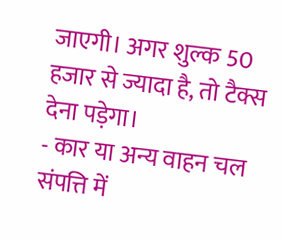जाएगी। अगर शुल्क 50 हजार से ज्यादा है, तो टैक्स देना पड़ेगा।
- कार या अन्य वाहन चल संपत्ति में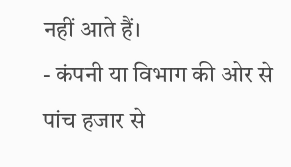नहीं आते हैं।
- कंपनी या विभाग की ओर से पांच हजार से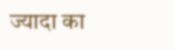ज्यादा का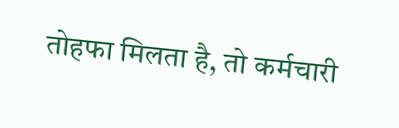तोहफा मिलता है, तो कर्मचारी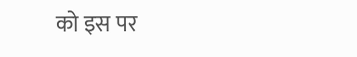को इस पर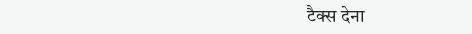टैक्स देना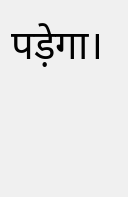पड़ेगा।